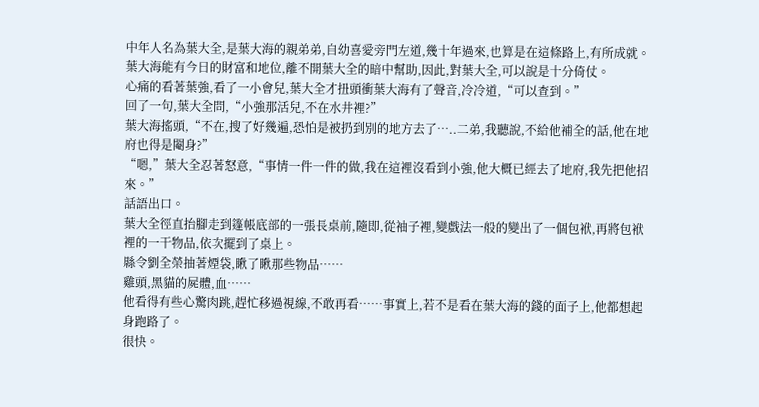中年人名為葉大全,是葉大海的親弟弟,自幼喜愛旁門左道,幾十年過來,也算是在這條路上,有所成就。
葉大海能有今日的財富和地位,離不開葉大全的暗中幫助,因此,對葉大全,可以說是十分倚仗。
心痛的看著葉強,看了一小會兒,葉大全才扭頭衝葉大海有了聲音,冷冷道,“可以查到。”
回了一句,葉大全問,“小強那活兒,不在水井裡?”
葉大海搖頭,“不在,搜了好幾遍,恐怕是被扔到別的地方去了…..二弟,我聽說,不給他補全的話,他在地府也得是閹身?”
“嗯,”葉大全忍著怒意,“事情一件一件的做,我在這裡沒看到小強,他大概已經去了地府,我先把他招來。”
話語出口。
葉大全徑直抬腳走到篷帳底部的一張長桌前,隨即,從袖子裡,變戲法一般的變出了一個包袱,再將包袱裡的一干物品,依次擺到了桌上。
縣令劉全榮抽著煙袋,瞅了瞅那些物品……
雞頭,黑貓的屍體,血……
他看得有些心驚肉跳,趕忙移過視線,不敢再看……事實上,若不是看在葉大海的錢的面子上,他都想起身跑路了。
很快。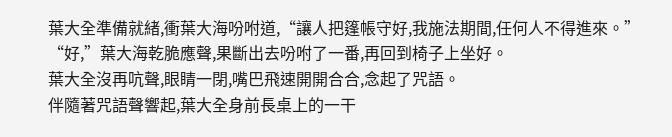葉大全準備就緒,衝葉大海吩咐道,“讓人把篷帳守好,我施法期間,任何人不得進來。”
“好,”葉大海乾脆應聲,果斷出去吩咐了一番,再回到椅子上坐好。
葉大全沒再吭聲,眼睛一閉,嘴巴飛速開開合合,念起了咒語。
伴隨著咒語聲響起,葉大全身前長桌上的一干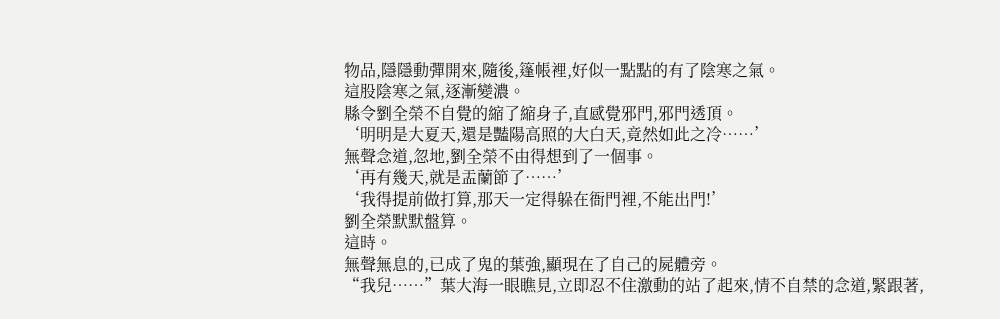物品,隱隱動彈開來,隨後,篷帳裡,好似一點點的有了陰寒之氣。
這股陰寒之氣,逐漸變濃。
縣令劉全榮不自覺的縮了縮身子,直感覺邪門,邪門透頂。
‘明明是大夏天,還是豔陽高照的大白天,竟然如此之冷……’
無聲念道,忽地,劉全榮不由得想到了一個事。
‘再有幾天,就是盂蘭節了……’
‘我得提前做打算,那天一定得躲在衙門裡,不能出門!’
劉全榮默默盤算。
這時。
無聲無息的,已成了鬼的葉強,顯現在了自己的屍體旁。
“我兒……”葉大海一眼瞧見,立即忍不住激動的站了起來,情不自禁的念道,緊跟著,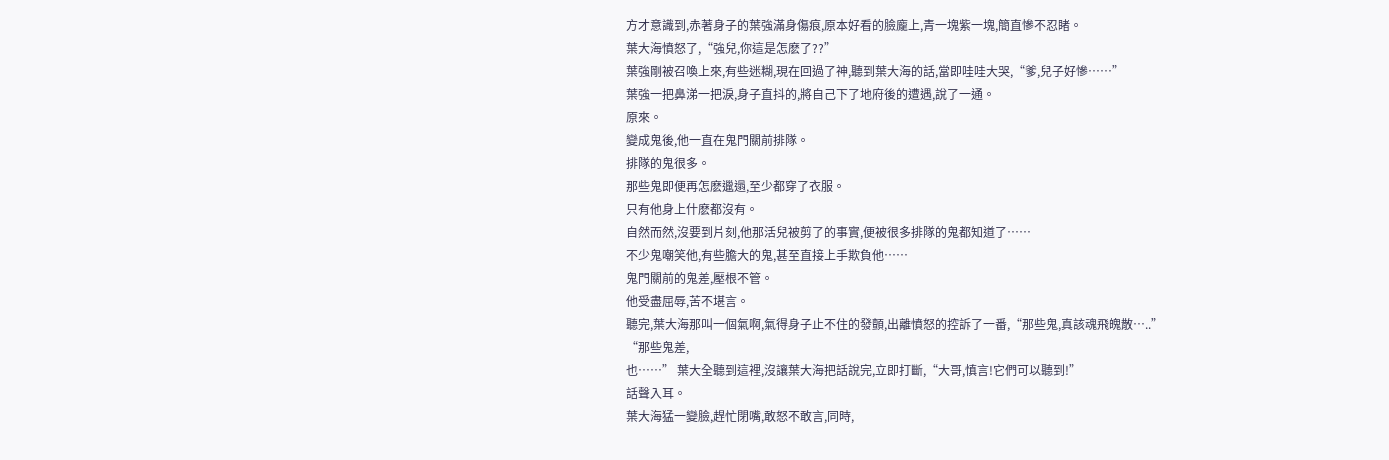方才意識到,赤著身子的葉強滿身傷痕,原本好看的臉龐上,青一塊紫一塊,簡直慘不忍睹。
葉大海憤怒了,“強兒,你這是怎麽了??”
葉強剛被召喚上來,有些迷糊,現在回過了神,聽到葉大海的話,當即哇哇大哭,“爹,兒子好慘……”
葉強一把鼻涕一把淚,身子直抖的,將自己下了地府後的遭遇,說了一通。
原來。
變成鬼後,他一直在鬼門關前排隊。
排隊的鬼很多。
那些鬼即便再怎麽邋遢,至少都穿了衣服。
只有他身上什麽都沒有。
自然而然,沒要到片刻,他那活兒被剪了的事實,便被很多排隊的鬼都知道了……
不少鬼嘲笑他,有些膽大的鬼,甚至直接上手欺負他……
鬼門關前的鬼差,壓根不管。
他受盡屈辱,苦不堪言。
聽完,葉大海那叫一個氣啊,氣得身子止不住的發顫,出離憤怒的控訴了一番,“那些鬼,真該魂飛魄散…..”
“那些鬼差,
也……” 葉大全聽到這裡,沒讓葉大海把話說完,立即打斷,“大哥,慎言!它們可以聽到!”
話聲入耳。
葉大海猛一變臉,趕忙閉嘴,敢怒不敢言,同時,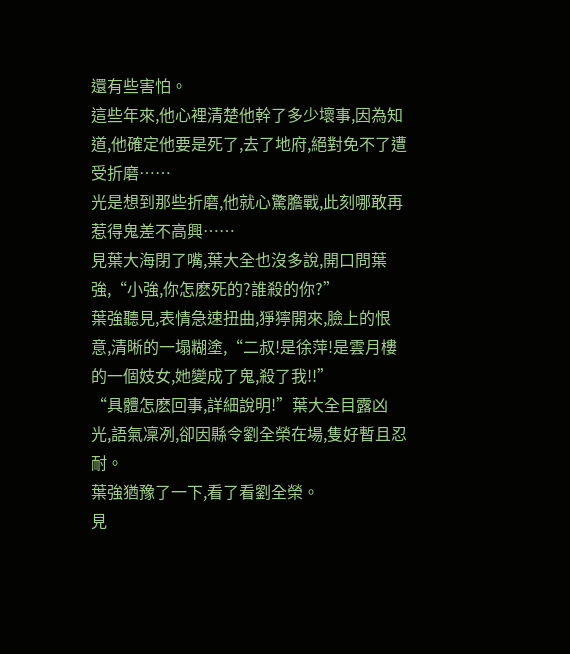還有些害怕。
這些年來,他心裡清楚他幹了多少壞事,因為知道,他確定他要是死了,去了地府,絕對免不了遭受折磨……
光是想到那些折磨,他就心驚膽戰,此刻哪敢再惹得鬼差不高興……
見葉大海閉了嘴,葉大全也沒多說,開口問葉強,“小強,你怎麽死的?誰殺的你?”
葉強聽見,表情急速扭曲,猙獰開來,臉上的恨意,清晰的一塌糊塗,“二叔!是徐萍!是雲月樓的一個妓女,她變成了鬼,殺了我!!”
“具體怎麽回事,詳細說明!”葉大全目露凶光,語氣凜冽,卻因縣令劉全榮在場,隻好暫且忍耐。
葉強猶豫了一下,看了看劉全榮。
見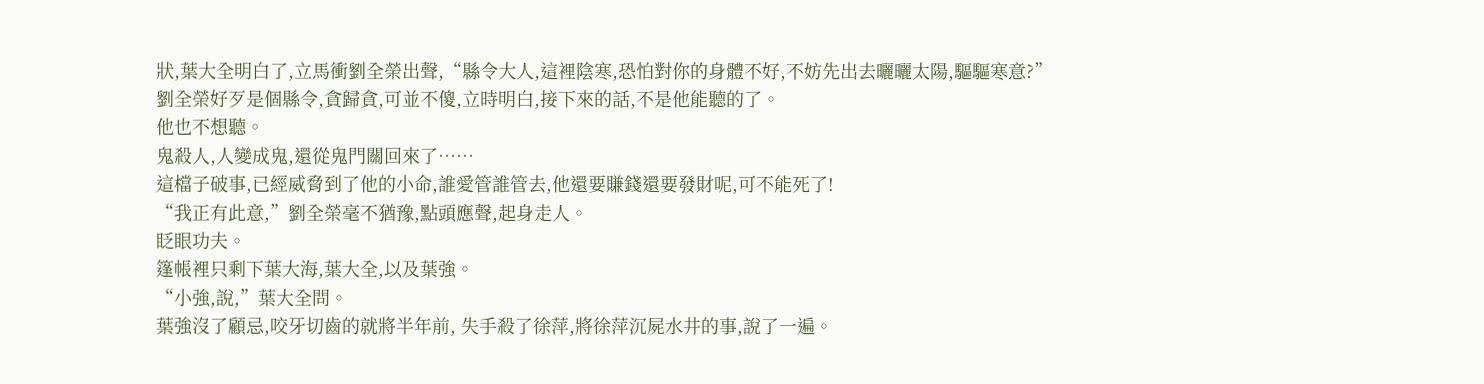狀,葉大全明白了,立馬衝劉全榮出聲,“縣令大人,這裡陰寒,恐怕對你的身體不好,不妨先出去曬曬太陽,驅驅寒意?”
劉全榮好歹是個縣令,貪歸貪,可並不傻,立時明白,接下來的話,不是他能聽的了。
他也不想聽。
鬼殺人,人變成鬼,還從鬼門關回來了……
這檔子破事,已經威脅到了他的小命,誰愛管誰管去,他還要賺錢還要發財呢,可不能死了!
“我正有此意,”劉全榮毫不猶豫,點頭應聲,起身走人。
眨眼功夫。
篷帳裡只剩下葉大海,葉大全,以及葉強。
“小強,說,”葉大全問。
葉強沒了顧忌,咬牙切齒的就將半年前, 失手殺了徐萍,將徐萍沉屍水井的事,說了一遍。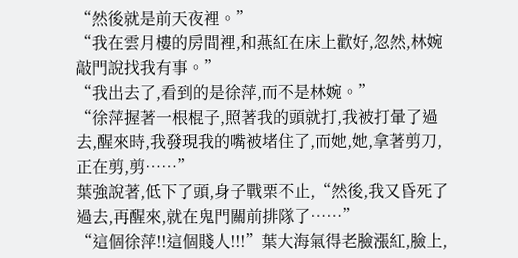“然後就是前天夜裡。”
“我在雲月樓的房間裡,和燕紅在床上歡好,忽然,林婉敲門說找我有事。”
“我出去了,看到的是徐萍,而不是林婉。”
“徐萍握著一根棍子,照著我的頭就打,我被打暈了過去,醒來時,我發現我的嘴被堵住了,而她,她,拿著剪刀,正在剪,剪……”
葉強說著,低下了頭,身子戰栗不止,“然後,我又昏死了過去,再醒來,就在鬼門關前排隊了……”
“這個徐萍!!這個賤人!!!”葉大海氣得老臉漲紅,臉上,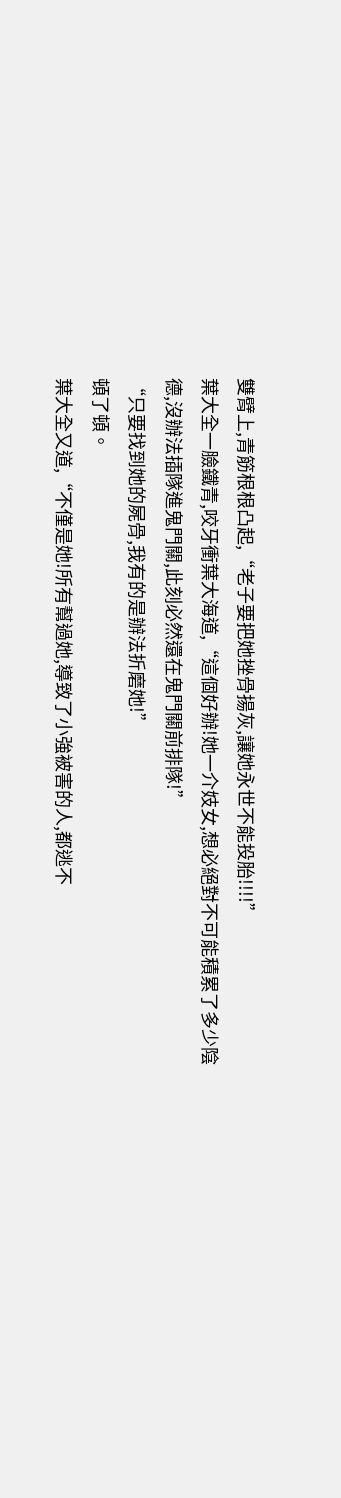雙臂上,青筋根根凸起,“老子要把她挫骨揚灰,讓她永世不能投胎!!!!”
葉大全一臉鐵青,咬牙衝葉大海道,“這個好辦!她一介妓女,想必絕對不可能積累了多少陰德,沒辦法插隊進鬼門關,此刻必然還在鬼門關前排隊!”
“只要找到她的屍骨,我有的是辦法折磨她!”
頓了頓。
葉大全又道,“不僅是她!所有幫過她,導致了小強被害的人,都逃不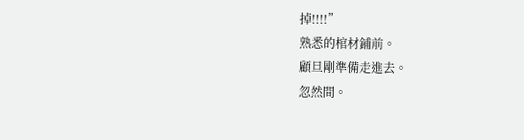掉!!!!”
熟悉的棺材鋪前。
顧旦剛準備走進去。
忽然間。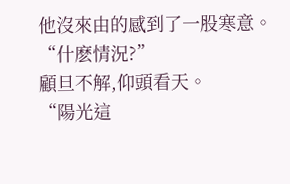他沒來由的感到了一股寒意。
“什麽情況?”
顧旦不解,仰頭看天。
“陽光這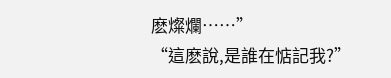麽燦爛……”
“這麽說,是誰在惦記我?”